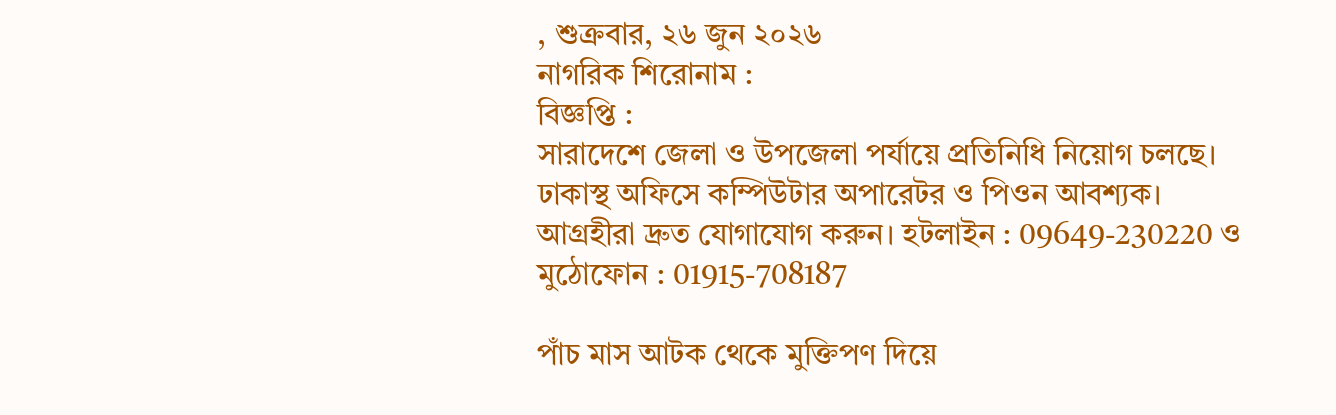, শুক্রবার, ২৬ জুন ২০২৬
নাগরিক শিরোনাম :
বিজ্ঞপ্তি :
সারাদেশে জেলা ও উপজেলা পর্যায়ে প্রতিনিধি নিয়োগ চলছে। ঢাকাস্থ অফিসে কম্পিউটার অপারেটর ও পিওন আবশ্যক। আগ্রহীরা দ্রুত যোগাযোগ করুন। হটলাইন : 09649-230220 ও মুঠোফোন : 01915-708187

পাঁচ মাস আটক থেকে মুক্তিপণ দিয়ে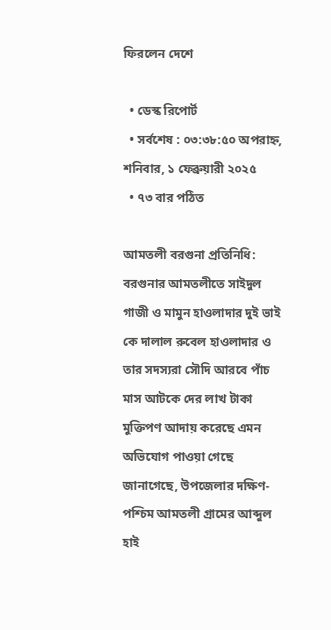ফিরলেন দেশে

  • ডেস্ক রিপোর্ট
  • সর্বশেষ : ০৩:৩৮:৫০ অপরাহ্ন, শনিবার, ১ ফেব্রুয়ারী ২০২৫
  • ৭৩ বার পঠিত

আমতলী বরগুনা প্রতিনিধি: বরগুনার আমতলীতে সাইদুল গাজী ও মামুন হাওলাদার দুই ভাই কে দালাল রুবেল হাওলাদার ও তার সদস্যরা সৌদি আরবে পাঁচ মাস আটকে দের লাখ টাকা মুক্তিপণ আদায় করেছে এমন অভিযোগ পাওয়া গেছে জানাগেছে, উপজেলার দক্ষিণ-পশ্চিম আমতলী গ্রামের আব্দুল হাই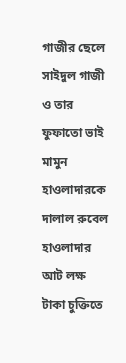গাজীর ছেলে সাইদুল গাজী ও তার ফুফাতো ভাই মামুন হাওলাদারকে দালাল রুবেল হাওলাদার আট লক্ষ টাকা চুক্তিতে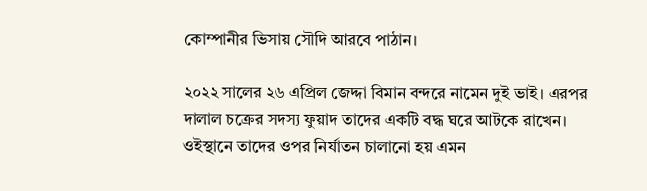কোম্পানীর ভিসায় সৌদি আরবে পাঠান।

২০২২ সালের ২৬ এপ্রিল জেদ্দা বিমান বন্দরে নামেন দুই ভাই। এরপর  দালাল চক্রের সদস্য ফুয়াদ তাদের একটি বদ্ধ ঘরে আটকে রাখেন। ওইস্থানে তাদের ওপর নির্যাতন চালানো হয় এমন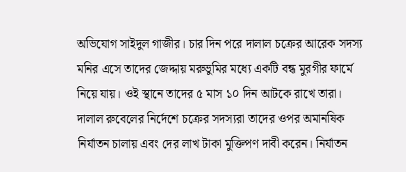অভিযোগ সাইদুল গাজীর। চার দিন পরে দালাল চক্রের আরেক সদস্য মনির এসে তাদের জেদ্দায় মরুভুমির মধ্যে একটি বন্ধ মুরগীর ফার্মে নিয়ে যায়। ওই স্থানে তাদের ৫ মাস ১০ দিন আটকে রাখে তারা। দালাল রুবেলের নির্দেশে চক্রের সদস্যরা তাদের ওপর অমানষিক নির্যাতন চালায় এবং দের লাখ টাকা মুক্তিপণ দাবী করেন। নির্যাতন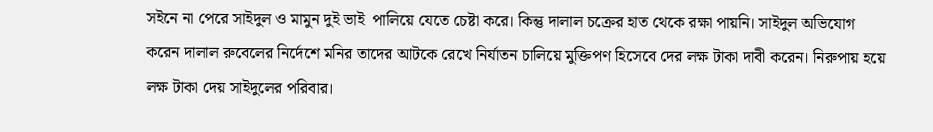সইনে না পেরে সাইদুল ও মামুন দুই ভাই  পালিয়ে যেতে চেষ্টা করে। কিন্তু দালাল চক্রের হাত থেকে রক্ষা পায়নি। সাইদুল অভিযোগ করেন দালাল রুবেলের নির্দেশে মনির তাদের আটকে রেখে নির্যাতন চালিয়ে মুক্তিপণ হিসেবে দের লক্ষ টাকা দাবী করেন। নিরুপায় হয়ে লক্ষ টাকা দেয় সাইদুলের পরিবার।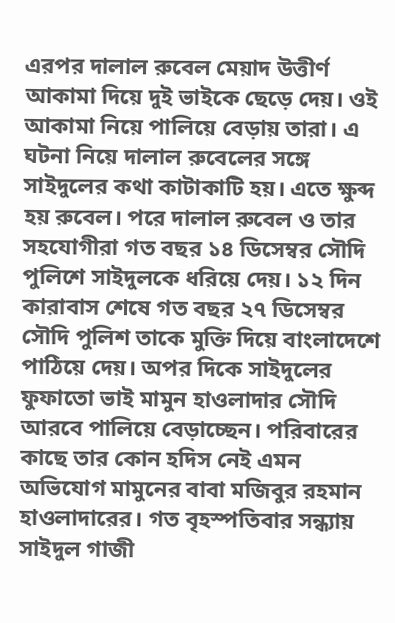এরপর দালাল রুবেল মেয়াদ উত্তীর্ণ আকামা দিয়ে দুই ভাইকে ছেড়ে দেয়। ওই আকামা নিয়ে পালিয়ে বেড়ায় তারা। এ ঘটনা নিয়ে দালাল রুবেলের সঙ্গে সাইদুলের কথা কাটাকাটি হয়। এতে ক্ষুব্দ হয় রুবেল। পরে দালাল রুবেল ও তার সহযোগীরা গত বছর ১৪ ডিসেম্বর সৌদি পুলিশে সাইদুলকে ধরিয়ে দেয়। ১২ দিন কারাবাস শেষে গত বছর ২৭ ডিসেম্বর সৌদি পুলিশ তাকে মুক্তি দিয়ে বাংলাদেশে পাঠিয়ে দেয়। অপর দিকে সাইদুলের ফুফাতো ভাই মামুন হাওলাদার সৌদি আরবে পালিয়ে বেড়াচ্ছেন। পরিবারের কাছে তার কোন হদিস নেই এমন অভিযোগ মামুনের বাবা মজিবুর রহমান হাওলাদারের। গত বৃহস্পতিবার সন্ধ্যায় সাইদুল গাজী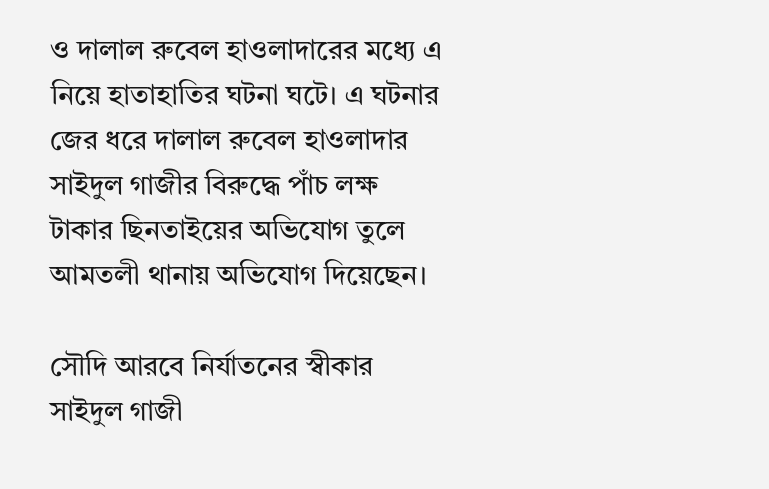ও দালাল রুবেল হাওলাদারের মধ্যে এ নিয়ে হাতাহাতির ঘটনা ঘটে। এ ঘটনার জের ধরে দালাল রুবেল হাওলাদার সাইদুল গাজীর বিরুদ্ধে পাঁচ লক্ষ টাকার ছিনতাইয়ের অভিযোগ তুলে আমতলী থানায় অভিযোগ দিয়েছেন।

সৌদি আরবে নির্যাতনের স্বীকার সাইদুল গাজী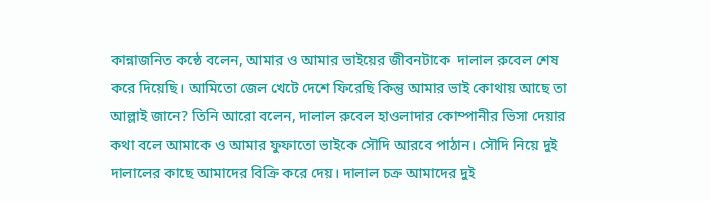কান্নাজনিত কন্ঠে বলেন, আমার ও আমার ভাইয়ের জীবনটাকে  দালাল রুবেল শেষ করে দিয়েছি। আমিতো জেল খেটে দেশে ফিরেছি কিন্তু আমার ভাই কোথায় আছে তা আল্লাই জানে? তিনি আরো বলেন, দালাল রুবেল হাওলাদার কোম্পানীর ভিসা দেয়ার কথা বলে আমাকে ও আমার ফুফাতো ভাইকে সৌদি আরবে পাঠান। সৌদি নিয়ে দুই দালালের কাছে আমাদের বিক্রি করে দেয়। দালাল চক্র আমাদের দুই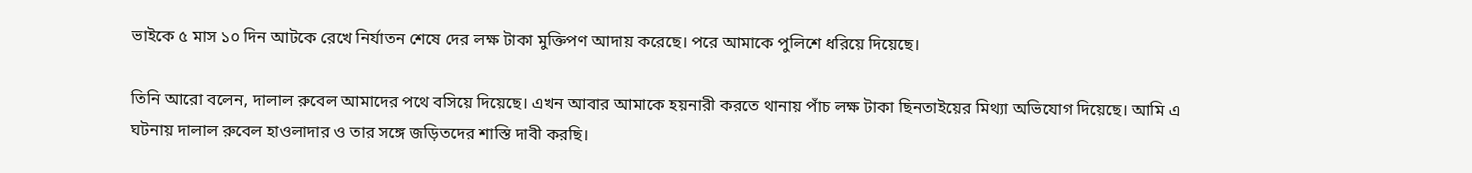ভাইকে ৫ মাস ১০ দিন আটকে রেখে নির্যাতন শেষে দের লক্ষ টাকা মুক্তিপণ আদায় করেছে। পরে আমাকে পুলিশে ধরিয়ে দিয়েছে।

তিনি আরো বলেন, দালাল রুবেল আমাদের পথে বসিয়ে দিয়েছে। এখন আবার আমাকে হয়নারী করতে থানায় পাঁচ লক্ষ টাকা ছিনতাইয়ের মিথ্যা অভিযোগ দিয়েছে। আমি এ ঘটনায় দালাল রুবেল হাওলাদার ও তার সঙ্গে জড়িতদের শাস্তি দাবী করছি।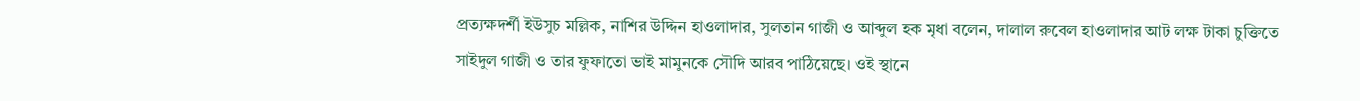প্রত্যক্ষদর্শী ইউসুচ মল্লিক, নাশির উদ্দিন হাওলাদার, সুলতান গাজী ও আব্দুল হক মৃধা বলেন, দালাল রুবেল হাওলাদার আট লক্ষ টাকা চুক্তিতে সাইদুল গাজী ও তার ফুফাতো ভাই মামুনকে সৌদি আরব পাঠিয়েছে। ওই স্থানে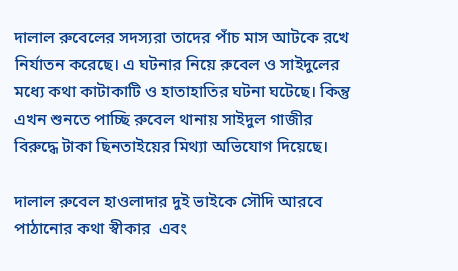দালাল রুবেলের সদস্যরা তাদের পাঁচ মাস আটকে রখে নির্যাতন করেছে। এ ঘটনার নিয়ে রুবেল ও সাইদুলের মধ্যে কথা কাটাকাটি ও হাতাহাতির ঘটনা ঘটেছে। কিন্তু এখন শুনতে পাচ্ছি রুবেল থানায় সাইদুল গাজীর বিরুদ্ধে টাকা ছিনতাইয়ের মিথ্যা অভিযোগ দিয়েছে।

দালাল রুবেল হাওলাদার দুই ভাইকে সৌদি আরবে পাঠানোর কথা স্বীকার  এবং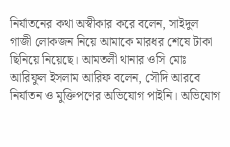নির্যাতনের কথা অস্বীকার করে বলেন, সাইদুল গাজী লোকজন নিয়ে আমাকে মারধর শেষে টাকা ছিনিয়ে নিয়েছে। আমতলী থানার ওসি মোঃ আরিফুল ইসলাম আরিফ বলেন, সৌদি আরবে নির্যাতন ও মুক্তিপণের অভিযোগ পাইনি। অভিযোগ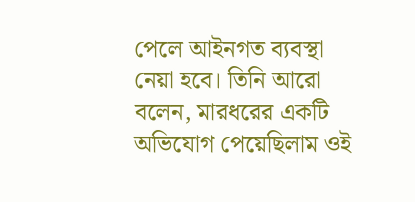পেলে আইনগত ব্যবস্থা নেয়া হবে। তিনি আরো বলেন, মারধরের একটি অভিযোগ পেয়েছিলাম ওই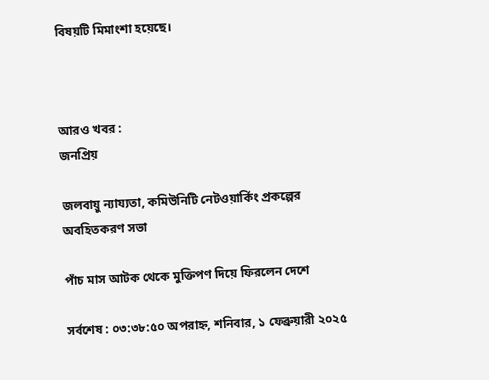বিষয়টি মিমাংশা হয়েছে।



আরও খবর :
জনপ্রিয়

জলবায়ু ন্যায্যতা, কমিউনিটি নেটওয়ার্কিং প্রকল্পের অবহিতকরণ সভা

পাঁচ মাস আটক থেকে মুক্তিপণ দিয়ে ফিরলেন দেশে

সর্বশেষ : ০৩:৩৮:৫০ অপরাহ্ন, শনিবার, ১ ফেব্রুয়ারী ২০২৫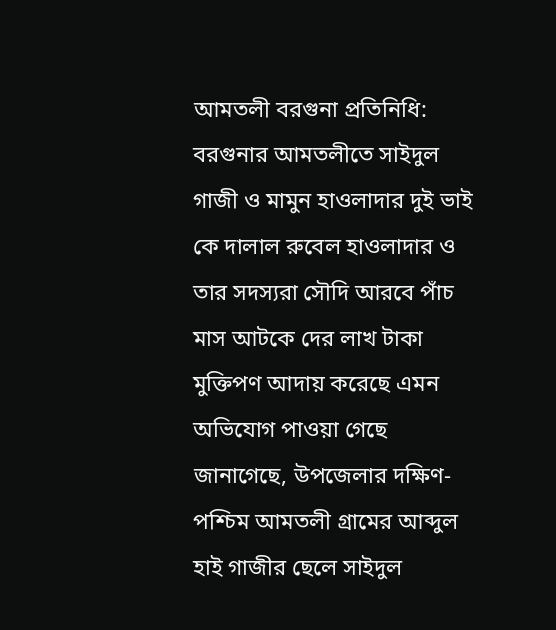আমতলী বরগুনা প্রতিনিধি: বরগুনার আমতলীতে সাইদুল গাজী ও মামুন হাওলাদার দুই ভাই কে দালাল রুবেল হাওলাদার ও তার সদস্যরা সৌদি আরবে পাঁচ মাস আটকে দের লাখ টাকা মুক্তিপণ আদায় করেছে এমন অভিযোগ পাওয়া গেছে জানাগেছে, উপজেলার দক্ষিণ-পশ্চিম আমতলী গ্রামের আব্দুল হাই গাজীর ছেলে সাইদুল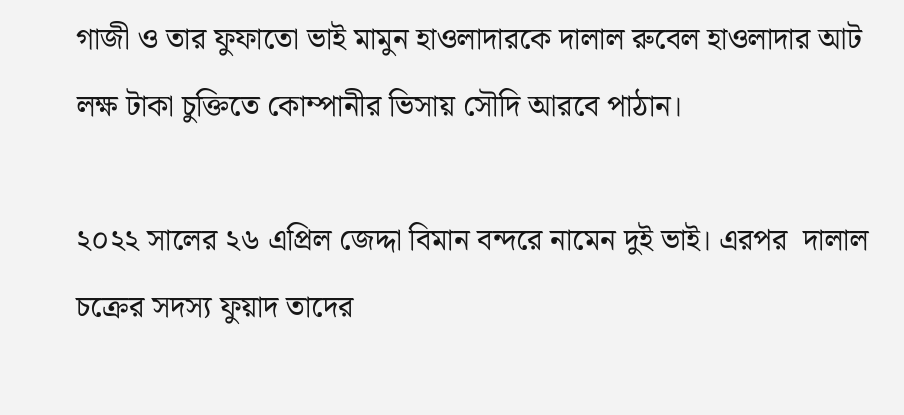গাজী ও তার ফুফাতো ভাই মামুন হাওলাদারকে দালাল রুবেল হাওলাদার আট লক্ষ টাকা চুক্তিতে কোম্পানীর ভিসায় সৌদি আরবে পাঠান।

২০২২ সালের ২৬ এপ্রিল জেদ্দা বিমান বন্দরে নামেন দুই ভাই। এরপর  দালাল চক্রের সদস্য ফুয়াদ তাদের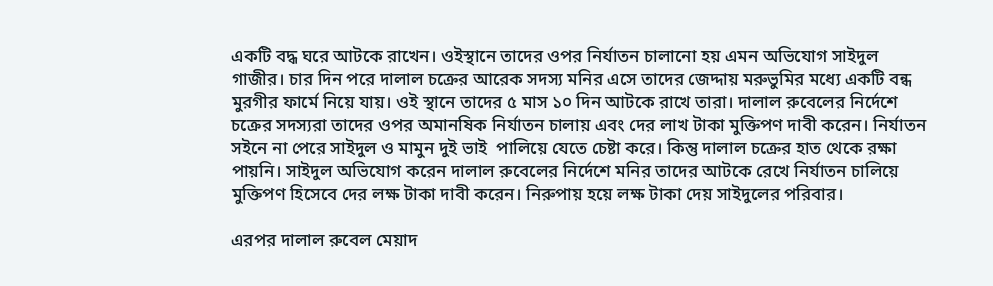একটি বদ্ধ ঘরে আটকে রাখেন। ওইস্থানে তাদের ওপর নির্যাতন চালানো হয় এমন অভিযোগ সাইদুল গাজীর। চার দিন পরে দালাল চক্রের আরেক সদস্য মনির এসে তাদের জেদ্দায় মরুভুমির মধ্যে একটি বন্ধ মুরগীর ফার্মে নিয়ে যায়। ওই স্থানে তাদের ৫ মাস ১০ দিন আটকে রাখে তারা। দালাল রুবেলের নির্দেশে চক্রের সদস্যরা তাদের ওপর অমানষিক নির্যাতন চালায় এবং দের লাখ টাকা মুক্তিপণ দাবী করেন। নির্যাতন সইনে না পেরে সাইদুল ও মামুন দুই ভাই  পালিয়ে যেতে চেষ্টা করে। কিন্তু দালাল চক্রের হাত থেকে রক্ষা পায়নি। সাইদুল অভিযোগ করেন দালাল রুবেলের নির্দেশে মনির তাদের আটকে রেখে নির্যাতন চালিয়ে মুক্তিপণ হিসেবে দের লক্ষ টাকা দাবী করেন। নিরুপায় হয়ে লক্ষ টাকা দেয় সাইদুলের পরিবার।

এরপর দালাল রুবেল মেয়াদ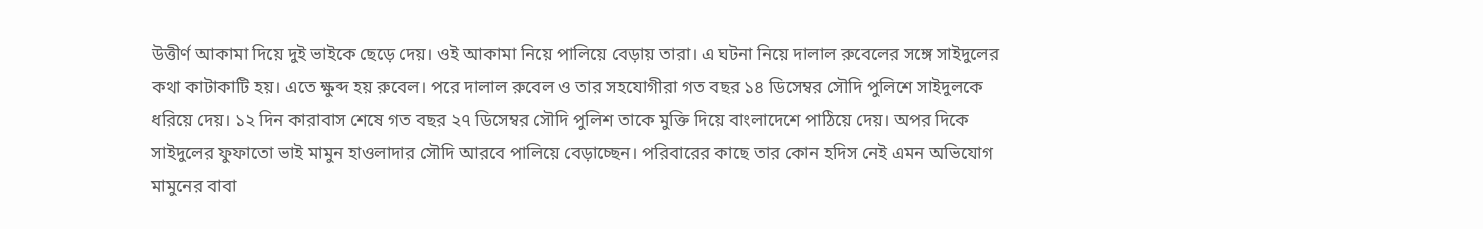উত্তীর্ণ আকামা দিয়ে দুই ভাইকে ছেড়ে দেয়। ওই আকামা নিয়ে পালিয়ে বেড়ায় তারা। এ ঘটনা নিয়ে দালাল রুবেলের সঙ্গে সাইদুলের কথা কাটাকাটি হয়। এতে ক্ষুব্দ হয় রুবেল। পরে দালাল রুবেল ও তার সহযোগীরা গত বছর ১৪ ডিসেম্বর সৌদি পুলিশে সাইদুলকে ধরিয়ে দেয়। ১২ দিন কারাবাস শেষে গত বছর ২৭ ডিসেম্বর সৌদি পুলিশ তাকে মুক্তি দিয়ে বাংলাদেশে পাঠিয়ে দেয়। অপর দিকে সাইদুলের ফুফাতো ভাই মামুন হাওলাদার সৌদি আরবে পালিয়ে বেড়াচ্ছেন। পরিবারের কাছে তার কোন হদিস নেই এমন অভিযোগ মামুনের বাবা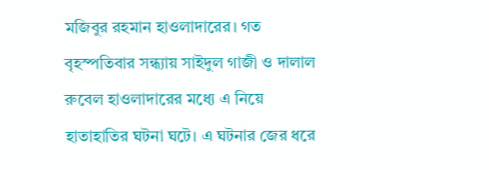মজিবুর রহমান হাওলাদারের। গত বৃহস্পতিবার সন্ধ্যায় সাইদুল গাজী ও দালাল রুবেল হাওলাদারের মধ্যে এ নিয়ে হাতাহাতির ঘটনা ঘটে। এ ঘটনার জের ধরে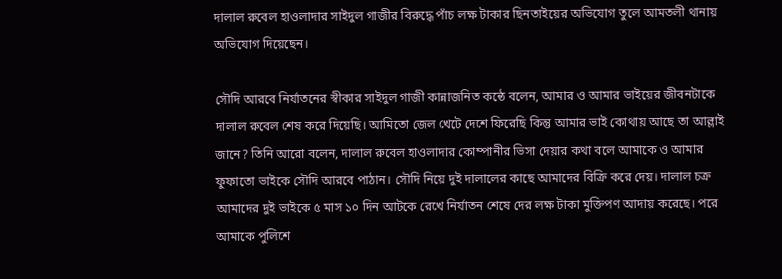দালাল রুবেল হাওলাদার সাইদুল গাজীর বিরুদ্ধে পাঁচ লক্ষ টাকার ছিনতাইয়ের অভিযোগ তুলে আমতলী থানায় অভিযোগ দিয়েছেন।

সৌদি আরবে নির্যাতনের স্বীকার সাইদুল গাজী কান্নাজনিত কন্ঠে বলেন, আমার ও আমার ভাইয়ের জীবনটাকে  দালাল রুবেল শেষ করে দিয়েছি। আমিতো জেল খেটে দেশে ফিরেছি কিন্তু আমার ভাই কোথায় আছে তা আল্লাই জানে? তিনি আরো বলেন, দালাল রুবেল হাওলাদার কোম্পানীর ভিসা দেয়ার কথা বলে আমাকে ও আমার ফুফাতো ভাইকে সৌদি আরবে পাঠান। সৌদি নিয়ে দুই দালালের কাছে আমাদের বিক্রি করে দেয়। দালাল চক্র আমাদের দুই ভাইকে ৫ মাস ১০ দিন আটকে রেখে নির্যাতন শেষে দের লক্ষ টাকা মুক্তিপণ আদায় করেছে। পরে আমাকে পুলিশে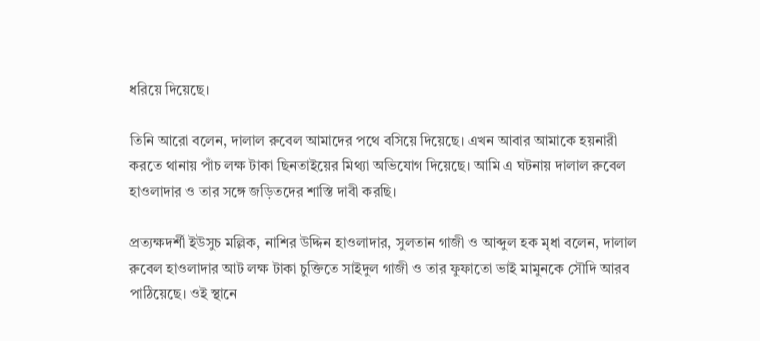ধরিয়ে দিয়েছে।

তিনি আরো বলেন, দালাল রুবেল আমাদের পথে বসিয়ে দিয়েছে। এখন আবার আমাকে হয়নারী করতে থানায় পাঁচ লক্ষ টাকা ছিনতাইয়ের মিথ্যা অভিযোগ দিয়েছে। আমি এ ঘটনায় দালাল রুবেল হাওলাদার ও তার সঙ্গে জড়িতদের শাস্তি দাবী করছি।

প্রত্যক্ষদর্শী ইউসুচ মল্লিক, নাশির উদ্দিন হাওলাদার, সুলতান গাজী ও আব্দুল হক মৃধা বলেন, দালাল রুবেল হাওলাদার আট লক্ষ টাকা চুক্তিতে সাইদুল গাজী ও তার ফুফাতো ভাই মামুনকে সৌদি আরব পাঠিয়েছে। ওই স্থানে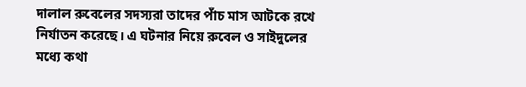দালাল রুবেলের সদস্যরা তাদের পাঁচ মাস আটকে রখে নির্যাতন করেছে। এ ঘটনার নিয়ে রুবেল ও সাইদুলের মধ্যে কথা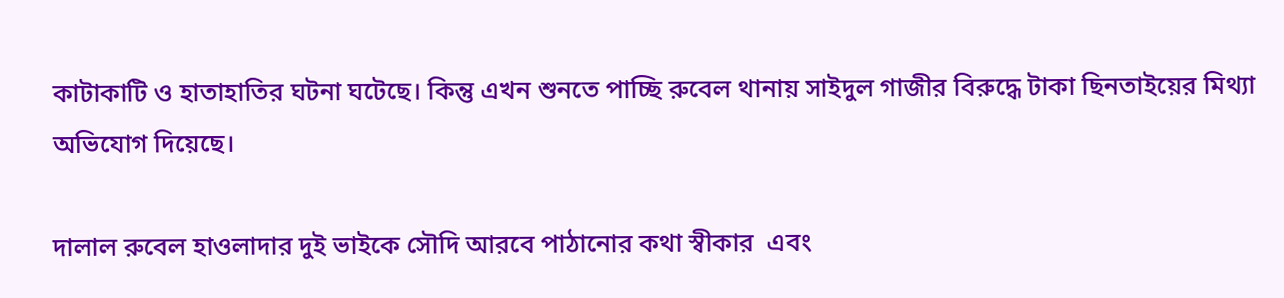কাটাকাটি ও হাতাহাতির ঘটনা ঘটেছে। কিন্তু এখন শুনতে পাচ্ছি রুবেল থানায় সাইদুল গাজীর বিরুদ্ধে টাকা ছিনতাইয়ের মিথ্যা অভিযোগ দিয়েছে।

দালাল রুবেল হাওলাদার দুই ভাইকে সৌদি আরবে পাঠানোর কথা স্বীকার  এবং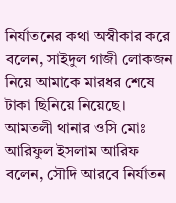নির্যাতনের কথা অস্বীকার করে বলেন, সাইদুল গাজী লোকজন নিয়ে আমাকে মারধর শেষে টাকা ছিনিয়ে নিয়েছে। আমতলী থানার ওসি মোঃ আরিফুল ইসলাম আরিফ বলেন, সৌদি আরবে নির্যাতন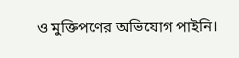ও মুক্তিপণের অভিযোগ পাইনি।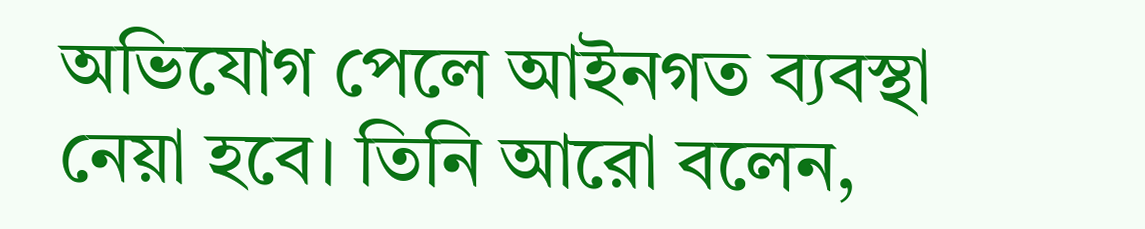অভিযোগ পেলে আইনগত ব্যবস্থা নেয়া হবে। তিনি আরো বলেন,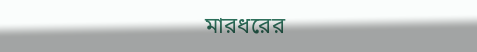মারধরের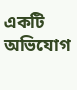একটি অভিযোগ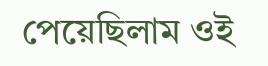পেয়েছিলাম ওই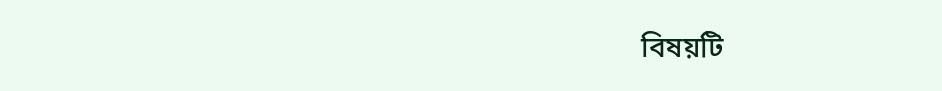বিষয়টি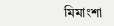মিমাংশা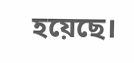হয়েছে।